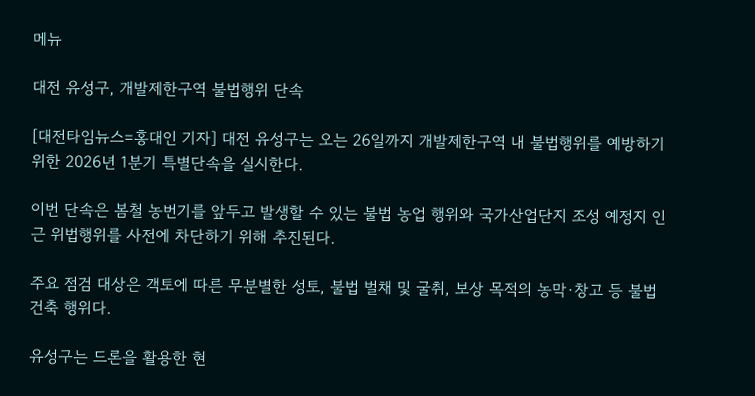메뉴

대전 유성구, 개발제한구역 불법행위 단속

[대전타임뉴스=홍대인 기자] 대전 유성구는 오는 26일까지 개발제한구역 내 불법행위를 예방하기 위한 2026년 1분기 특별단속을 실시한다.

이번 단속은 봄철 농번기를 앞두고 발생할 수 있는 불법 농업 행위와 국가산업단지 조성 예정지 인근 위법행위를 사전에 차단하기 위해 추진된다.

주요 점검 대상은 객토에 따른 무분별한 성토, 불법 벌채 및 굴취, 보상 목적의 농막·창고 등 불법 건축 행위다.

유성구는 드론을 활용한 현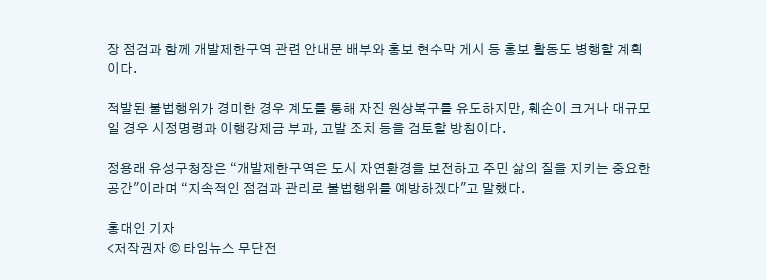장 점검과 함께 개발제한구역 관련 안내문 배부와 홍보 현수막 게시 등 홍보 활동도 병행할 계획이다.

적발된 불법행위가 경미한 경우 계도를 통해 자진 원상복구를 유도하지만, 훼손이 크거나 대규모일 경우 시정명령과 이행강제금 부과, 고발 조치 등을 검토할 방침이다.

정용래 유성구청장은 “개발제한구역은 도시 자연환경을 보전하고 주민 삶의 질을 지키는 중요한 공간"이라며 “지속적인 점검과 관리로 불법행위를 예방하겠다"고 말했다.

홍대인 기자
<저작권자 © 타임뉴스 무단전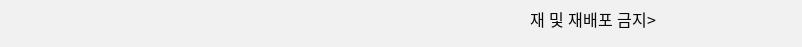재 및 재배포 금지>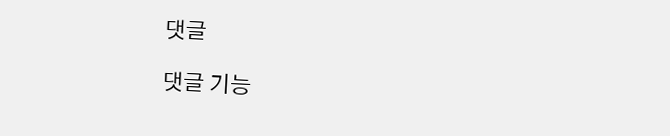댓글

댓글 기능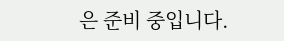은 준비 중입니다.